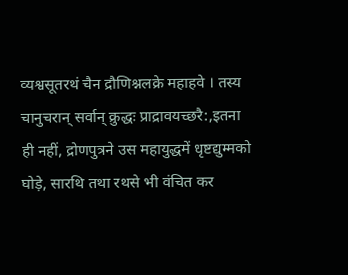व्यश्वसूतरथं चैन द्रौणिश्नलक्रे महाहवे । तस्य चानुचरान् सर्वान् क्रुद्धः प्राद्रावयच्छरै:,इतना ही नहीं, द्रोणपुत्रने उस महायुद्धमें धृष्टद्युम्मको घोड़े, सारथि तथा रथसे भी वंचित कर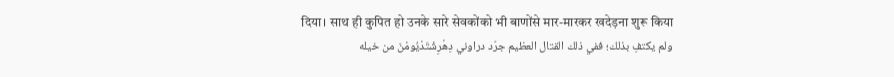दिया। साथ ही कुपित हो उनके सारे सेवकोंको भी बाणोंसे मार-मारकर खदेड़ना शुरू किया
ولم يكتفِ بذلك؛ ففي ذلك القتال العظيم جرّد دراوني دِهْرِشْتَدْيُومْنَ من خيله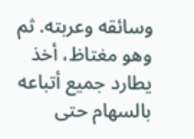وسائقه وعربته. ثم وهو مغتاظ، أخذ يطارد جميع أتباعه بالسهام حتى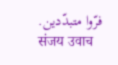فرّوا متبدّدين.
संजय उवाच